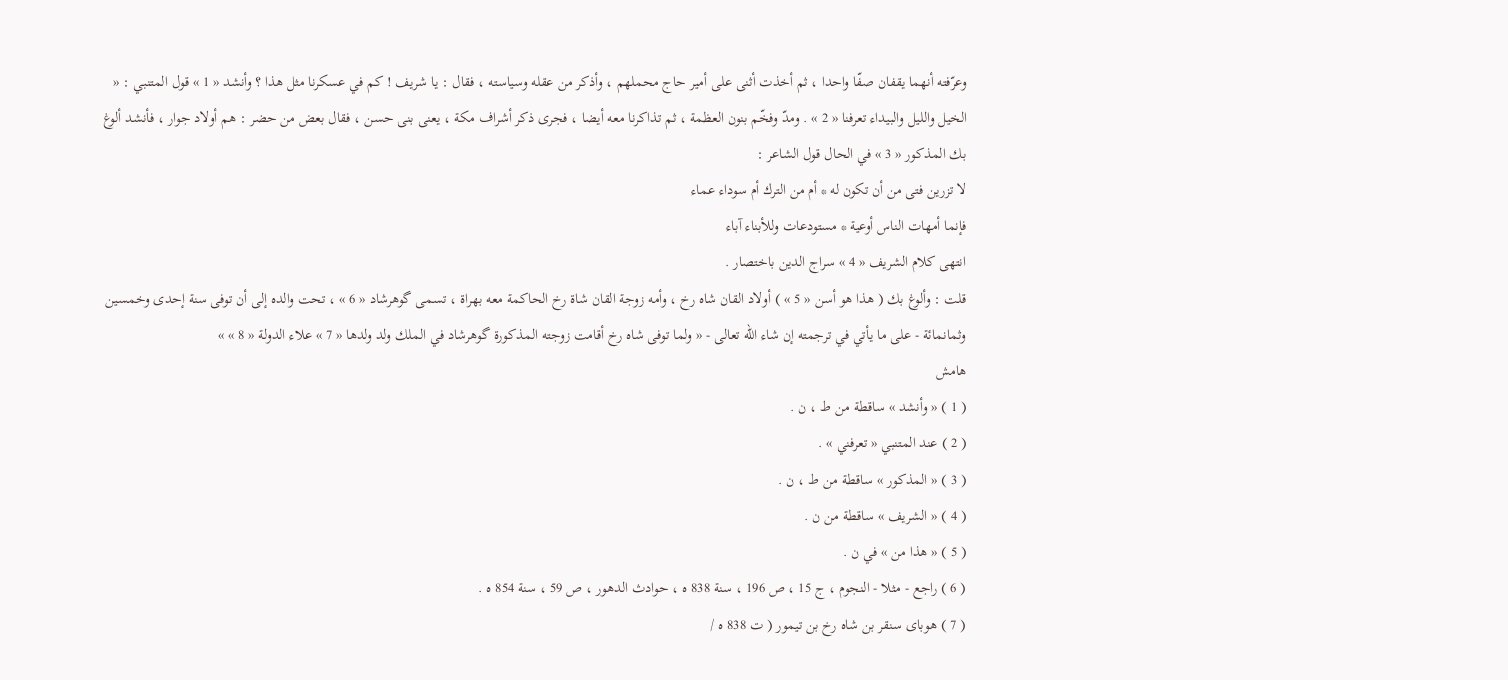وعرّفته أنهما يقفان صفّا واحدا ، ثم أخذت أثنى على أمير حاج محملهم ، وأذكر من عقله وسياسته ، فقال : يا شريف ! كم في عسكرنا مثل هذا ؟ وأنشد « 1 » قول المتنبي : « الخيل والليل والبيداء تعرفنا « 2 » . ومدّ وفخّم بنون العظمة ، ثم تذاكرنا معه أيضا ، فجرى ذكر أشراف مكة ، يعنى بنى حسن ، فقال بعض من حضر : هم أولاد جوار ، فأنشد ألوغ بك المذكور « 3 » في الحال قول الشاعر :
لا تزرين فتى من أن تكون له * أم من الترك أم سوداء عماء
فإنما أمهات الناس أوعية * مستودعات وللأبناء آباء
انتهى كلام الشريف « 4 » سراج الدين باختصار .
قلت : وألوغ بك ( هذا هو أسن « 5 » ) أولاد القان شاه رخ ، وأمه زوجة القان شاة رخ الحاكمة معه بهراة ، تسمى گوهرشاد « 6 » ، تحت والده إلى أن توفى سنة إحدى وخمسين وثمانمائة - على ما يأتي في ترجمته إن شاء اللّه تعالى - « ولما توفى شاه رخ أقامت زوجته المذكورة گوهرشاد في الملك ولد ولدها « 7 » علاء الدولة « 8 » »
هامش
( 1 ) « وأنشد » ساقطة من ط ، ن .
( 2 ) عند المتنبي « تعرفني » .
( 3 ) « المذكور » ساقطة من ط ، ن .
( 4 ) « الشريف » ساقطة من ن .
( 5 ) « هذا من » في ن .
( 6 ) راجع - مثلا - النجوم ، ج 15 ، ص 196 ، سنة 838 ه ، حوادث الدهور ، ص 59 ، سنة 854 ه .
( 7 ) هوباى سنقر بن شاه رخ بن تيمور ( ت 838 ه /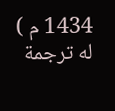1434 م ) له ترجمة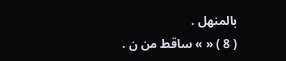بالمنهل .
( 8 ) « » ساقط من ن .